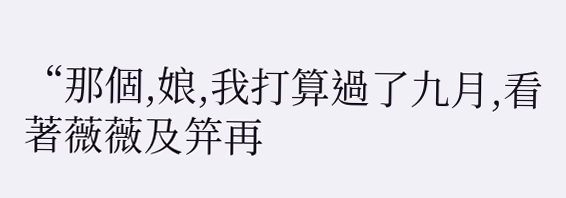“那個,娘,我打算過了九月,看著薇薇及笄再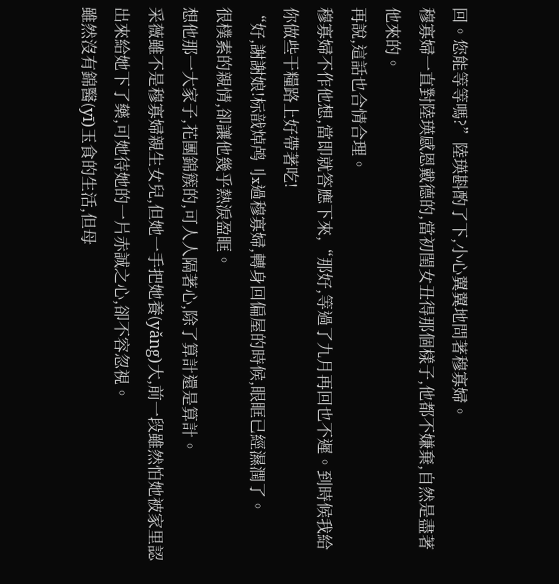回。您能等等嗎?”陸瑛斟酌了下,小心翼翼地問著穆寡婦。
穆寡婦一直對陸瑛感恩戴德的,當初閨女丑得那個樣子,他都不嫌棄,自然是盡著他來的。
再說,這話也合情合理。
穆寡婦不作他想,當即就答應下來,“那好,等過了九月再回也不遲。到時候我給你做些干糧路上好帶著吃!
“好,謝謝娘!标戠焯鸬刂x過穆寡婦,轉身回偏屋的時候,眼眶已經濕潤了。
很樸素的親情,卻讓他幾乎熱淚盈眶。
想他那一大家子,花團錦簇的,可人人隔著心,除了算計還是算計。
采薇雖不是穆寡婦親生女兒,但她一手把她養(yǎng)大,前一段雖然怕她被家里認出來給她下了藥,可她待她的一片赤誠之心,卻不容忽視。
雖然沒有錦醫(yī)玉食的生活,但母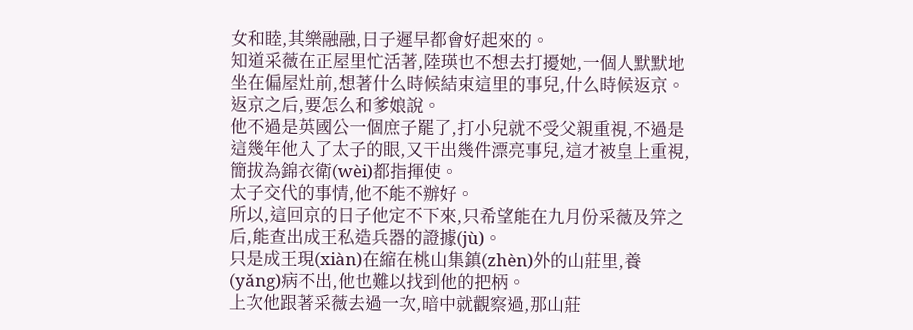女和睦,其樂融融,日子遲早都會好起來的。
知道采薇在正屋里忙活著,陸瑛也不想去打擾她,一個人默默地坐在偏屋灶前,想著什么時候結束這里的事兒,什么時候返京。返京之后,要怎么和爹娘說。
他不過是英國公一個庶子罷了,打小兒就不受父親重視,不過是這幾年他入了太子的眼,又干出幾件漂亮事兒,這才被皇上重視,簡拔為錦衣衛(wèi)都指揮使。
太子交代的事情,他不能不辦好。
所以,這回京的日子他定不下來,只希望能在九月份采薇及笄之后,能查出成王私造兵器的證據(jù)。
只是成王現(xiàn)在縮在桃山集鎮(zhèn)外的山莊里,養(yǎng)病不出,他也難以找到他的把柄。
上次他跟著采薇去過一次,暗中就觀察過,那山莊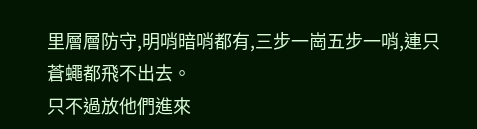里層層防守,明哨暗哨都有,三步一崗五步一哨,連只蒼蠅都飛不出去。
只不過放他們進來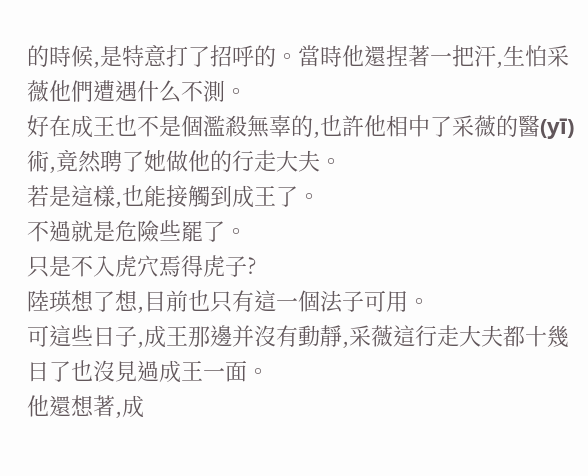的時候,是特意打了招呼的。當時他還捏著一把汗,生怕采薇他們遭遇什么不測。
好在成王也不是個濫殺無辜的,也許他相中了采薇的醫(yī)術,竟然聘了她做他的行走大夫。
若是這樣,也能接觸到成王了。
不過就是危險些罷了。
只是不入虎穴焉得虎子?
陸瑛想了想,目前也只有這一個法子可用。
可這些日子,成王那邊并沒有動靜,采薇這行走大夫都十幾日了也沒見過成王一面。
他還想著,成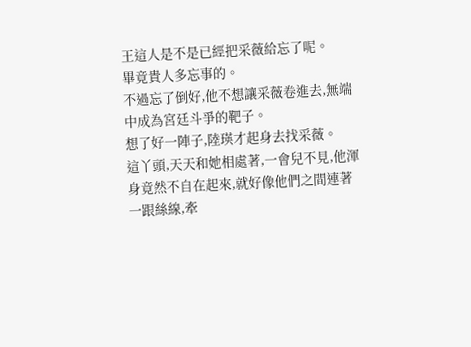王這人是不是已經把采薇給忘了呢。
畢竟貴人多忘事的。
不過忘了倒好,他不想讓采薇卷進去,無端中成為宮廷斗爭的靶子。
想了好一陣子,陸瑛才起身去找采薇。
這丫頭,天天和她相處著,一會兒不見,他渾身竟然不自在起來,就好像他們之間連著一跟絲線,牽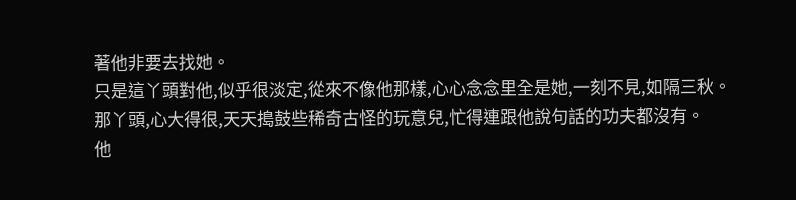著他非要去找她。
只是這丫頭對他,似乎很淡定,從來不像他那樣,心心念念里全是她,一刻不見,如隔三秋。
那丫頭,心大得很,天天搗鼓些稀奇古怪的玩意兒,忙得連跟他說句話的功夫都沒有。
他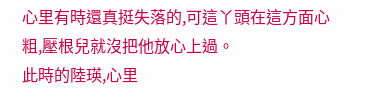心里有時還真挺失落的,可這丫頭在這方面心粗,壓根兒就沒把他放心上過。
此時的陸瑛,心里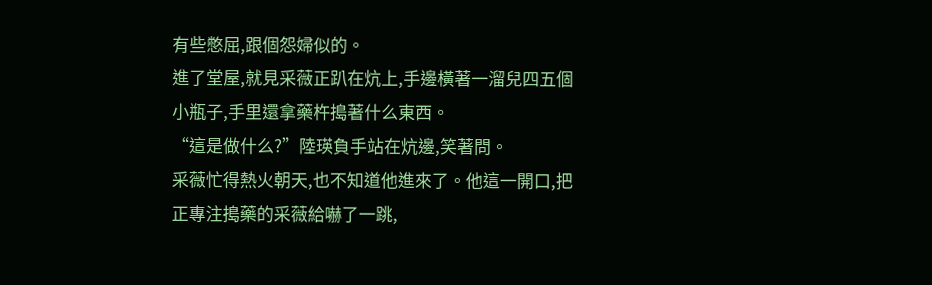有些憋屈,跟個怨婦似的。
進了堂屋,就見采薇正趴在炕上,手邊橫著一溜兒四五個小瓶子,手里還拿藥杵搗著什么東西。
“這是做什么?”陸瑛負手站在炕邊,笑著問。
采薇忙得熱火朝天,也不知道他進來了。他這一開口,把正專注搗藥的采薇給嚇了一跳,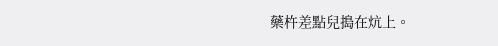藥杵差點兒搗在炕上。